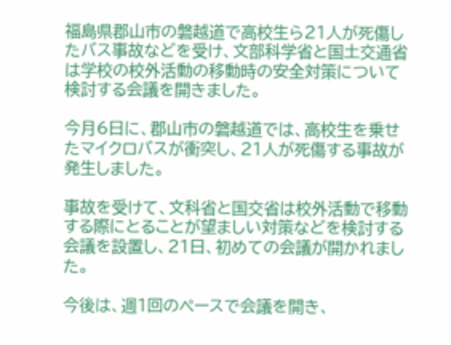福島県郡山市の磐越道で高校生ら21人が死傷したバス事故などを受け、文部科学省と国土交通省は学校の校外活動の移動時の安全対策について検討する会議を開きました。

今月6日に、郡山市の磐越道では、高校生を乗せたマイクロバスが衝突し、21人が死傷する事故が発生しました。

事故を受けて、文科省と国交省は校外活動で移動する際にとることが望ましい対策などを検討する会議を設置し、21日、初めての会議が開かれました。

今後は、週1回のペースで会議を開き、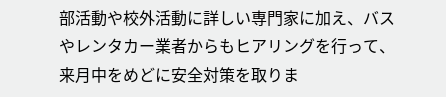部活動や校外活動に詳しい専門家に加え、バスやレンタカー業者からもヒアリングを行って、来月中をめどに安全対策を取りま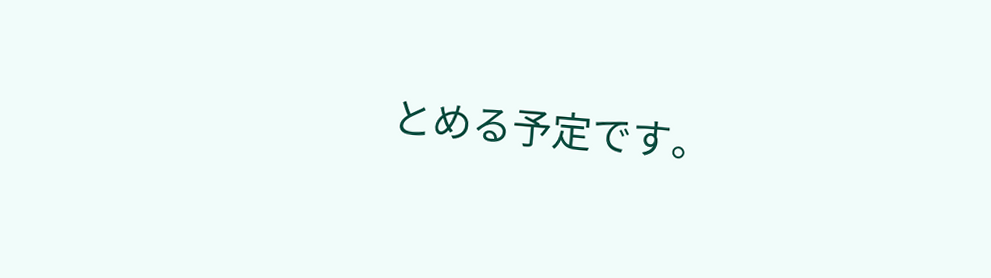とめる予定です。